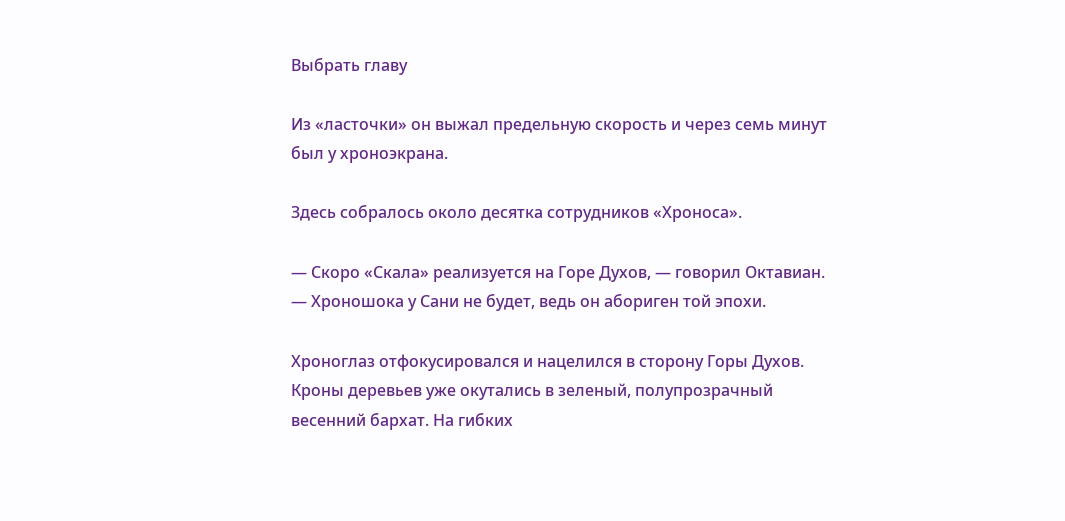Выбрать главу

Из «ласточки» он выжал предельную скорость и через семь минут был у хроноэкрана.

Здесь собралось около десятка сотрудников «Хроноса».

— Скоро «Скала» реализуется на Горе Духов, — говорил Октавиан. — Хроношока у Сани не будет, ведь он абориген той эпохи.

Хроноглаз отфокусировался и нацелился в сторону Горы Духов. Кроны деревьев уже окутались в зеленый, полупрозрачный весенний бархат. На гибких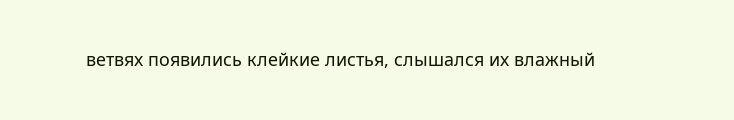ветвях появились клейкие листья, слышался их влажный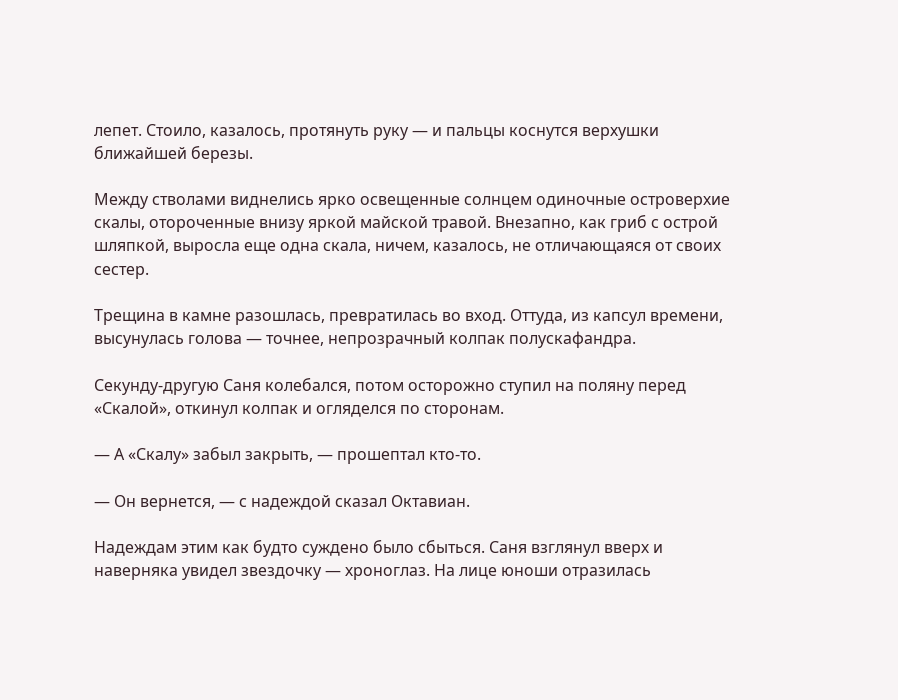лепет. Стоило, казалось, протянуть руку — и пальцы коснутся верхушки ближайшей березы.

Между стволами виднелись ярко освещенные солнцем одиночные островерхие скалы, отороченные внизу яркой майской травой. Внезапно, как гриб с острой шляпкой, выросла еще одна скала, ничем, казалось, не отличающаяся от своих сестер.

Трещина в камне разошлась, превратилась во вход. Оттуда, из капсул времени, высунулась голова — точнее, непрозрачный колпак полускафандра.

Секунду-другую Саня колебался, потом осторожно ступил на поляну перед «Скалой», откинул колпак и огляделся по сторонам.

— А «Скалу» забыл закрыть, — прошептал кто-то.

— Он вернется, — с надеждой сказал Октавиан.

Надеждам этим как будто суждено было сбыться. Саня взглянул вверх и наверняка увидел звездочку — хроноглаз. На лице юноши отразилась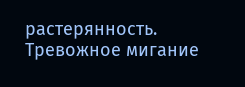растерянность. Тревожное мигание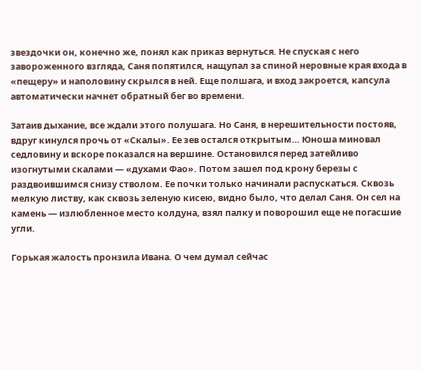звездочки он, конечно же, понял как приказ вернуться. Не спуская с него завороженного взгляда, Саня попятился, нащупал за спиной неровные края входа в «пещеру» и наполовину скрылся в ней. Еще полшага, и вход закроется, капсула автоматически начнет обратный бег во времени.

Затаив дыхание, все ждали этого полушага. Но Саня, в нерешительности постояв, вдруг кинулся прочь от «Скалы». Ее зев остался открытым… Юноша миновал седловину и вскоре показался на вершине. Остановился перед затейливо изогнутыми скалами — «духами Фао». Потом зашел под крону березы с раздвоившимся снизу стволом. Ее почки только начинали распускаться. Сквозь мелкую листву, как сквозь зеленую кисею, видно было, что делал Саня. Он сел на камень — излюбленное место колдуна, взял палку и поворошил еще не погасшие угли.

Горькая жалость пронзила Ивана. О чем думал сейчас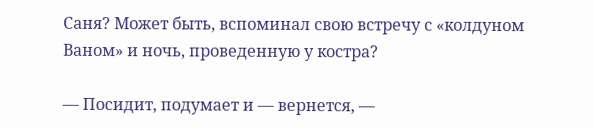Саня? Может быть, вспоминал свою встречу с «колдуном Ваном» и ночь, проведенную у костра?

— Посидит, подумает и — вернется, —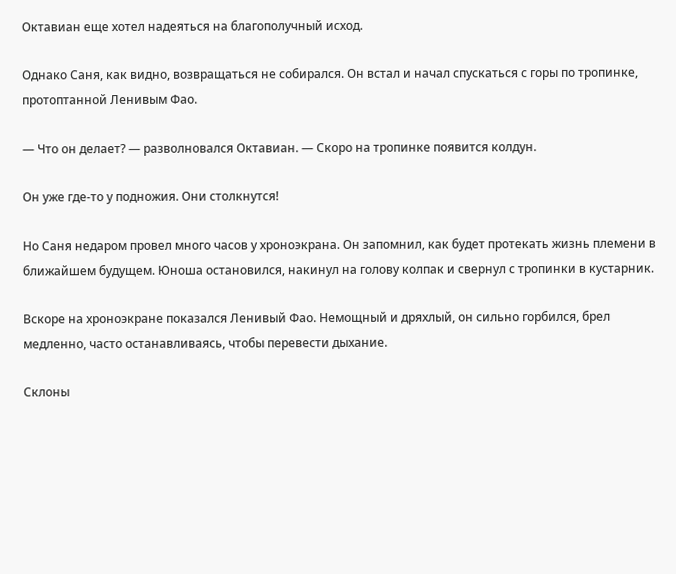Октавиан еще хотел надеяться на благополучный исход.

Однако Саня, как видно, возвращаться не собирался. Он встал и начал спускаться с горы по тропинке, протоптанной Ленивым Фао.

— Что он делает? — разволновался Октавиан. — Скоро на тропинке появится колдун.

Он уже где-то у подножия. Они столкнутся!

Но Саня недаром провел много часов у хроноэкрана. Он запомнил, как будет протекать жизнь племени в ближайшем будущем. Юноша остановился, накинул на голову колпак и свернул с тропинки в кустарник.

Вскоре на хроноэкране показался Ленивый Фао. Немощный и дряхлый, он сильно горбился, брел медленно, часто останавливаясь, чтобы перевести дыхание.

Склоны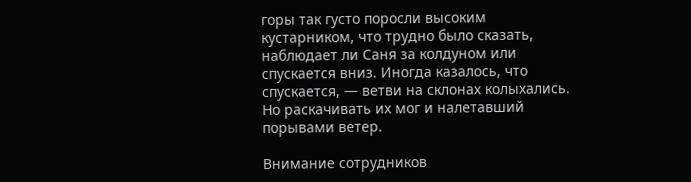горы так густо поросли высоким кустарником, что трудно было сказать, наблюдает ли Саня за колдуном или спускается вниз. Иногда казалось, что спускается, — ветви на склонах колыхались. Но раскачивать их мог и налетавший порывами ветер.

Внимание сотрудников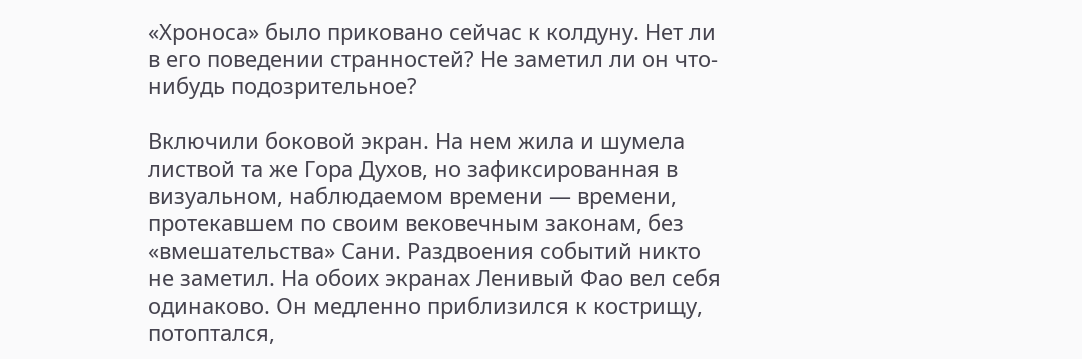«Хроноса» было приковано сейчас к колдуну. Нет ли в его поведении странностей? Не заметил ли он что-нибудь подозрительное?

Включили боковой экран. На нем жила и шумела листвой та же Гора Духов, но зафиксированная в визуальном, наблюдаемом времени — времени, протекавшем по своим вековечным законам, без «вмешательства» Сани. Раздвоения событий никто не заметил. На обоих экранах Ленивый Фао вел себя одинаково. Он медленно приблизился к кострищу, потоптался,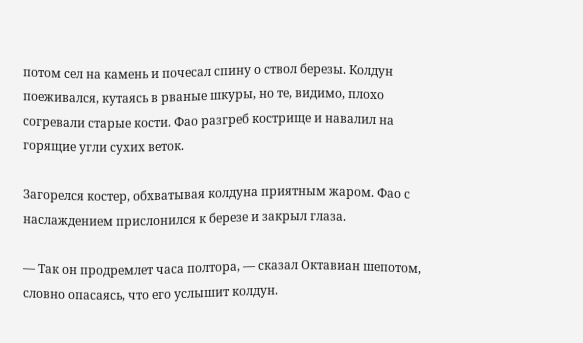потом сел на камень и почесал спину о ствол березы. Колдун поеживался, кутаясь в рваные шкуры, но те, видимо, плохо согревали старые кости. Фао разгреб кострище и навалил на горящие угли сухих веток.

Загорелся костер, обхватывая колдуна приятным жаром. Фао с наслаждением прислонился к березе и закрыл глаза.

— Так он продремлет часа полтора, — сказал Октавиан шепотом, словно опасаясь, что его услышит колдун.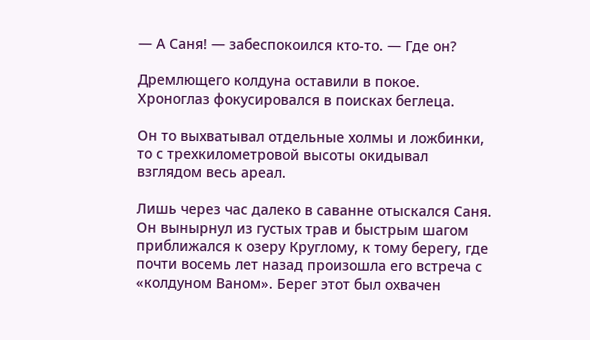— А Саня! — забеспокоился кто-то. — Где он?

Дремлющего колдуна оставили в покое. Хроноглаз фокусировался в поисках беглеца.

Он то выхватывал отдельные холмы и ложбинки, то с трехкилометровой высоты окидывал взглядом весь ареал.

Лишь через час далеко в саванне отыскался Саня. Он вынырнул из густых трав и быстрым шагом приближался к озеру Круглому, к тому берегу, где почти восемь лет назад произошла его встреча с «колдуном Ваном». Берег этот был охвачен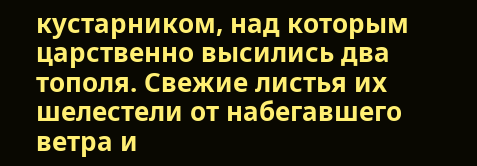кустарником, над которым царственно высились два тополя. Свежие листья их шелестели от набегавшего ветра и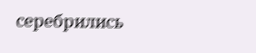серебрились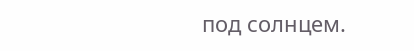под солнцем.